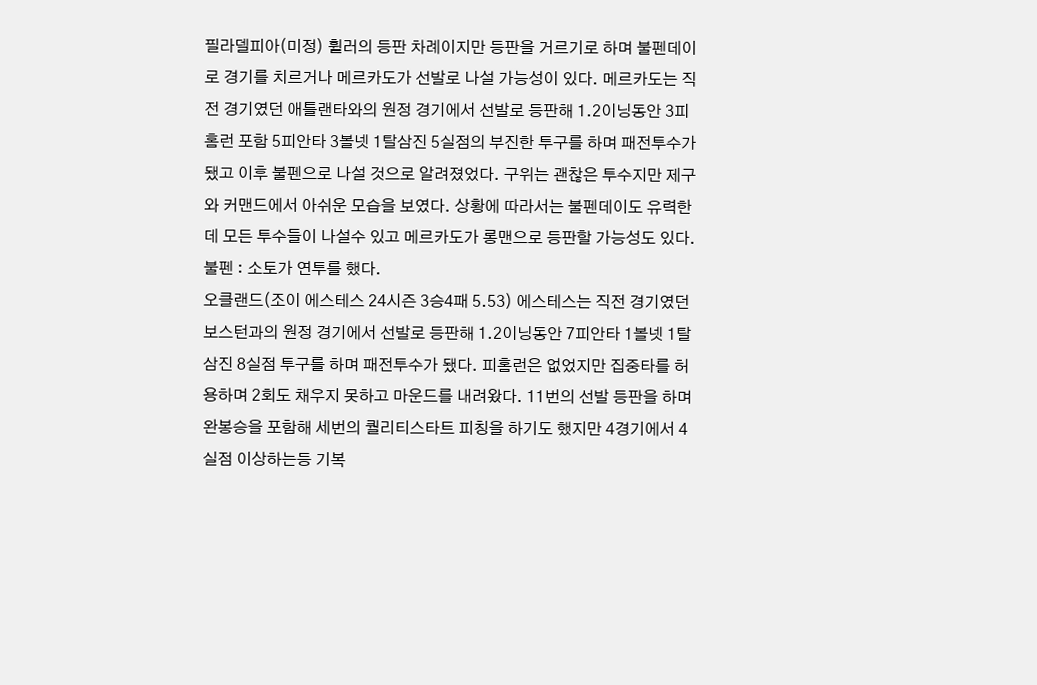필라델피아(미정) 휠러의 등판 차례이지만 등판을 거르기로 하며 불펜데이로 경기를 치르거나 메르카도가 선발로 나설 가능성이 있다. 메르카도는 직전 경기였던 애틀랜타와의 원정 경기에서 선발로 등판해 1.2이닝동안 3피홈런 포함 5피안타 3볼넷 1탈삼진 5실점의 부진한 투구를 하며 패전투수가 됐고 이후 불펜으로 나설 것으로 알려졌었다. 구위는 괜찮은 투수지만 제구와 커맨드에서 아쉬운 모습을 보였다. 상황에 따라서는 불펜데이도 유력한데 모든 투수들이 나설수 있고 메르카도가 롱맨으로 등판할 가능성도 있다. 불펜 : 소토가 연투를 했다.
오클랜드(조이 에스테스 24시즌 3승4패 5.53) 에스테스는 직전 경기였던 보스턴과의 원정 경기에서 선발로 등판해 1.2이닝동안 7피안타 1볼넷 1탈삼진 8실점 투구를 하며 패전투수가 됐다. 피홈런은 없었지만 집중타를 허용하며 2회도 채우지 못하고 마운드를 내려왔다. 11번의 선발 등판을 하며 완봉승을 포함해 세번의 퀄리티스타트 피칭을 하기도 했지만 4경기에서 4실점 이상하는등 기복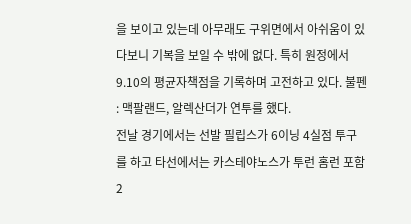을 보이고 있는데 아무래도 구위면에서 아쉬움이 있다보니 기복을 보일 수 밖에 없다. 특히 원정에서 9.10의 평균자책점을 기록하며 고전하고 있다. 불펜 : 맥팔랜드, 알렉산더가 연투를 했다.
전날 경기에서는 선발 필립스가 6이닝 4실점 투구를 하고 타선에서는 카스테야노스가 투런 홈런 포함 2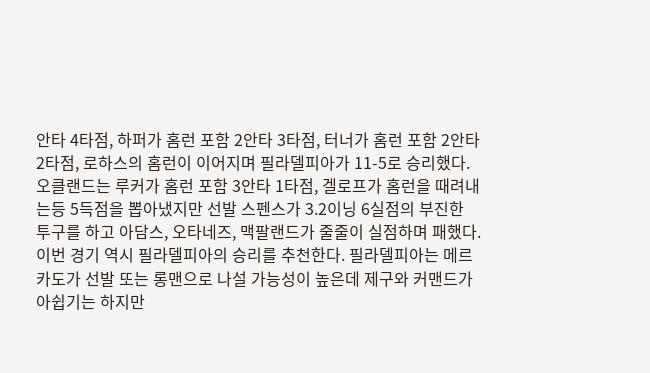안타 4타점, 하퍼가 홈런 포함 2안타 3타점, 터너가 홈런 포함 2안타 2타점, 로하스의 홈런이 이어지며 필라델피아가 11-5로 승리했다. 오클랜드는 루커가 홈런 포함 3안타 1타점, 겔로프가 홈런을 때려내는등 5득점을 뽑아냈지만 선발 스펜스가 3.2이닝 6실점의 부진한 투구를 하고 아담스, 오타네즈, 맥팔랜드가 줄줄이 실점하며 패했다.
이번 경기 역시 필라델피아의 승리를 추천한다. 필라델피아는 메르카도가 선발 또는 롱맨으로 나설 가능성이 높은데 제구와 커맨드가 아쉽기는 하지만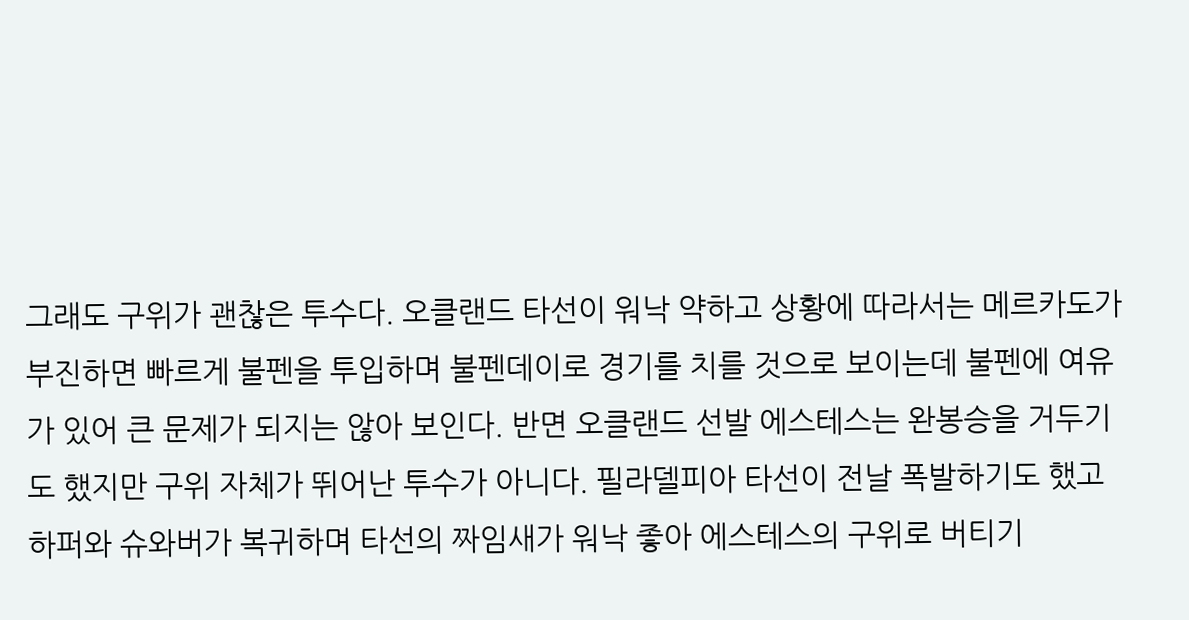그래도 구위가 괜찮은 투수다. 오클랜드 타선이 워낙 약하고 상황에 따라서는 메르카도가 부진하면 빠르게 불펜을 투입하며 불펜데이로 경기를 치를 것으로 보이는데 불펜에 여유가 있어 큰 문제가 되지는 않아 보인다. 반면 오클랜드 선발 에스테스는 완봉승을 거두기도 했지만 구위 자체가 뛰어난 투수가 아니다. 필라델피아 타선이 전날 폭발하기도 했고 하퍼와 슈와버가 복귀하며 타선의 짜임새가 워낙 좋아 에스테스의 구위로 버티기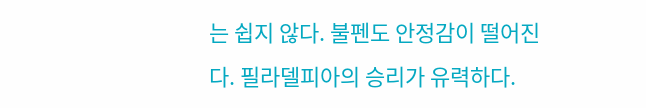는 쉽지 않다. 불펜도 안정감이 떨어진다. 필라델피아의 승리가 유력하다.